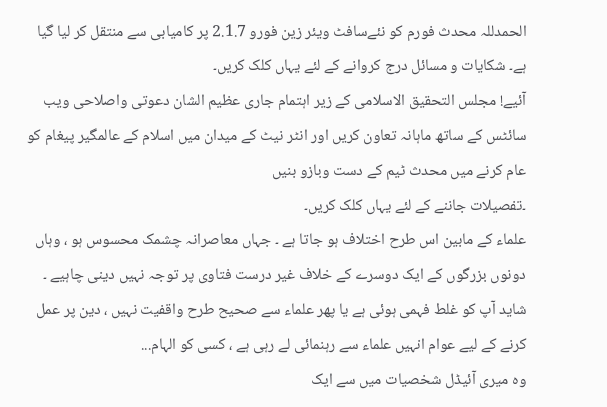الحمدللہ محدث فورم کو نئےسافٹ ویئر زین فورو 2.1.7 پر کامیابی سے منتقل کر لیا گیا ہے۔ شکایات و مسائل درج کروانے کے لئے یہاں کلک کریں۔
آئیے! مجلس التحقیق الاسلامی کے زیر اہتمام جاری عظیم الشان دعوتی واصلاحی ویب سائٹس کے ساتھ ماہانہ تعاون کریں اور انٹر نیٹ کے میدان میں اسلام کے عالمگیر پیغام کو عام کرنے میں محدث ٹیم کے دست وبازو بنیں
۔تفصیلات جاننے کے لئے یہاں کلک کریں۔
علماء کے مابین اس طرح اختلاف ہو جاتا ہے ۔ جہاں معاصرانہ چشمک محسوس ہو ، وہاں دونوں بزرگوں کے ایک دوسرے کے خلاف غیر درست فتاوی پر توجہ نہیں دینی چاہیے ۔
شاید آپ کو غلط فہمی ہوئی ہے یا پھر علماء سے صحیح طرح واقفیت نہیں ، دین پر عمل کرنے کے لیے عوام انہیں علماء سے رہنمائی لے رہی ہے ، کسی کو الہام...
وہ میری آئیڈل شخصیات میں سے ایک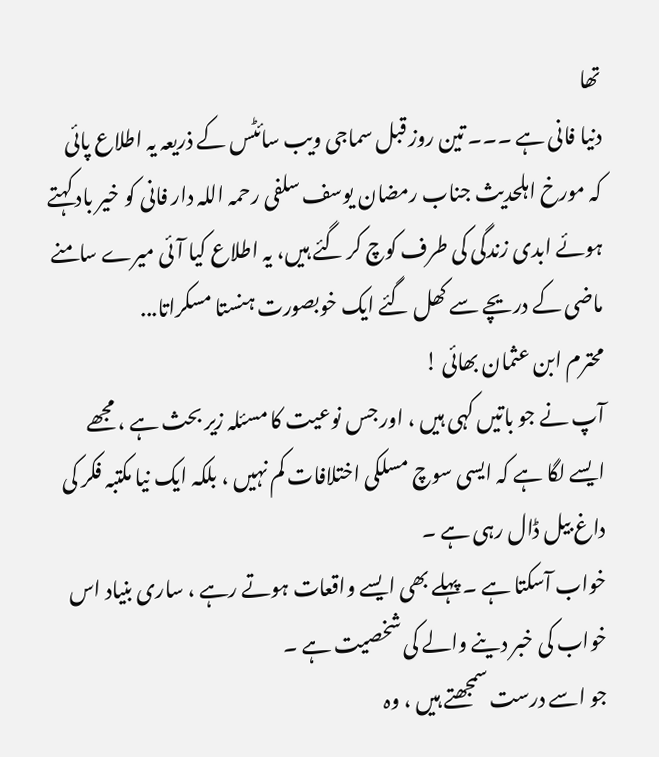تھا
دنیا فانی ہے ۔۔۔ تین روز قبل سماجی ویب سائٹس کے ذریعہ یہ اطلاع پائی کہ مورخ اہلحدیث جناب رمضان یوسف سلفی رحمہ اللہ دار فانی کو خیر باد کہتے ہوئے ابدی زندگی کی طرف کوچ کر گئے ہیں، یہ اطلاع کیا آئی میرے سامنے ماضی کے دریچے سے کھل گئے ایک خوبصورت ہنستا مسکراتا...
محترم ابن عثمان بھائی !
آپ نے جو باتیں کہی ہیں ، اور جس نوعیت کا مسئلہ زیر بحث ہے ، مجھے ایسے لگا ہے کہ ایسی سوچ مسلکی اختلافات کم نہیں ، بلکہ ایک نیا مکتبہ فکر کی داغ بیل ڈال رہی ہے ۔
خواب آسکتا ہے ۔ پہلے بھی ایسے واقعات ہوتے رہے ، ساری بنیاد اس خواب کی خبر دینے والے کی شخصیت ہے ۔
جو اسے درست سمجھتے ہیں ، وہ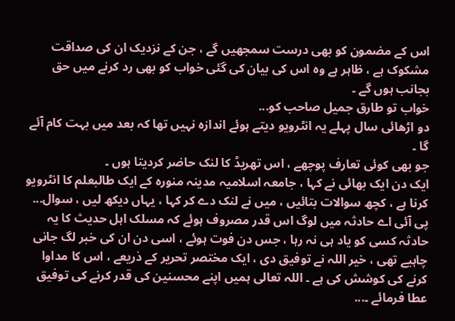اس کے مضمون کو بھی درست سمجھیں گے ، جن کے نزدیک ان کی صداقت مشکوک ہے ، ظاہر ہے وہ اس کی بیان کی گئی خواب کو بھی رد کرنے میں حق بجانب ہوں گے ۔
خواب تو طارق جمیل صاحب کو...
دو اڑھائی سال پہلے یہ انٹرویو دیتے ہوئے اندازہ نہیں تھا کہ بعد میں بہت کام آئے گا ۔
جو بھی کوئی تعارف پوچھے ، اس تھریڈ کا لنک حاضر کردیتا ہوں ۔
ایک دن ایک بھائی نے کہا ، جامعہ اسلامیہ مدینہ منورہ کے ایک طالبعلم کا انٹرویو کرنا ہے ، کچھ سوالات بتائیں ، میں نے لنک دے کر کہا ، یہاں دیکھ لیں ، سوال...
پی آئی اے حادثہ میں لوگ اس قدر مصروف ہوئے کہ مسلک اہل حدیث کا یہ حادثہ کسی کو یاد ہی نہ رہا ، جس دن فوت ہوئے ، اسی دن ان کی خبر لگ جانی چاہیے تھی ، خیر اللہ نے توفیق دی ، ایک مختصر تحریر کے ذریعے ، اس کا مداوا کرنے کی کوشش کی ہے ۔ اللہ تعالی ہمیں اپنے محسنین کی قدر کرنے کی توفیق عطا فرمائے ۔...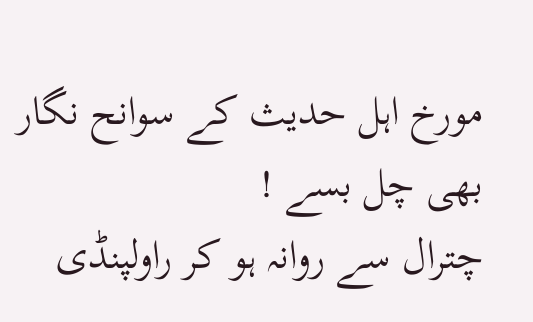مورخ اہل حدیث کے سوانح نگار بھی چل بسے !
چترال سے روانہ ہو کر راولپنڈی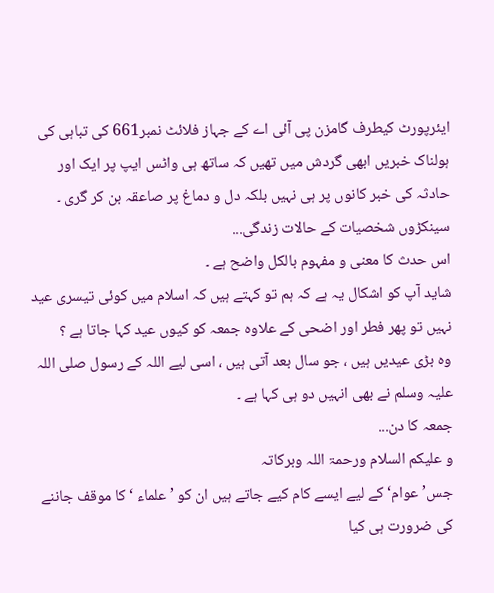ایئرپورٹ کیطرف گامزن پی آئی اے کے جہاز فلائٹ نمبر661 کی تباہی کی ہولناک خبریں ابھی گردش میں تھیں کہ ساتھ ہی واٹس ایپ پر ایک اور حادثہ کی خبر کانوں پر ہی نہیں بلکہ دل و دماغ پر صاعقہ بن کر گری ۔
سینکڑوں شخصیات کے حالات زندگی...
اس حدث کا معنی و مفہوم بالکل واضح ہے ۔
شاید آپ کو اشکال یہ ہے کہ ہم تو کہتے ہیں کہ اسلام میں کوئی تیسری عید نہیں تو پھر فطر اور اضحی کے علاوہ جمعہ کو کیوں عید کہا جاتا ہے ؟
وہ بڑی عیدیں ہیں ، جو سال بعد آتی ہیں ، اسی لیے اللہ کے رسول صلی اللہ علیہ وسلم نے بھی انہیں دو ہی کہا ہے ۔
جمعہ کا دن...
و علیکم السلام ورحمۃ اللہ وبرکاتہ
جس’عوام‘ کے لیے ایسے کام کیے جاتے ہیں ان کو ’ علماء ‘ کا موقف جاننے کی ضرورت ہی کیا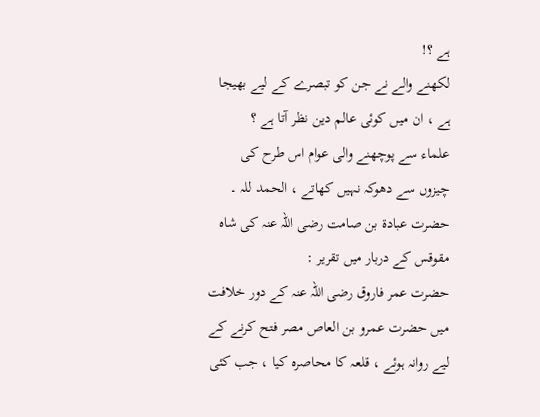ہے ؟!
لکھنے والے نے جن کو تبصرے کے لیے بھیجا ہے ، ان میں کوئی عالم دین نظر آتا ہے ؟
علماء سے پوچھنے والی عوام اس طرح کی چیزوں سے دھوکہ نہیں کھاتے ، الحمد للہ ۔
حضرت عبادۃ بن صامت رضی اللہ عنہ کی شاہ مقوقس کے دربار میں تقریر :
حضرت عمر فاروق رضی اللہ عنہ کے دور خلافت میں حضرت عمرو بن العاص مصر فتح کرنے کے لیے روانہ ہوئے ، قلعہ کا محاصرہ کیا ، جب کئی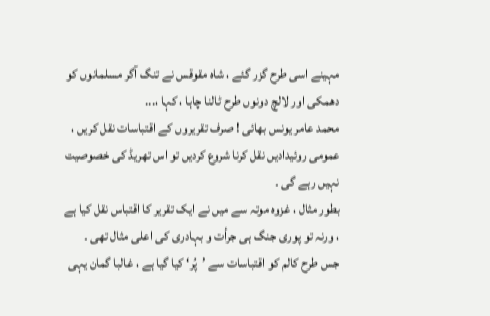مہینے اسی طرح گزر گئے ، شاہ مقوقس نے تنگ آگر مسلمانوں کو دھمکی اور لالچ دونوں طرح ٹالنا چاہا ، کہا ،...
محمد عامر یونس بھائی ! صرف تقریروں کے اقتباسات نقل کریں ، عمومی روئیدادیں نقل کرنا شروع کردیں تو اس تھریڈ کی خصوصیت نہیں رہے گی ۔
بطور مثال ، غزوہ موتہ سے میں نے ایک تقریر کا اقتباس نقل کیا ہے ، ورنہ تو پوری جنگ ہی جرأت و بہادری کی اعلی مثال تھی ۔
جس طرح کالم کو اقتباسات سے ’پُر‘ کیا گیا ہے ، غالبا گمان یہی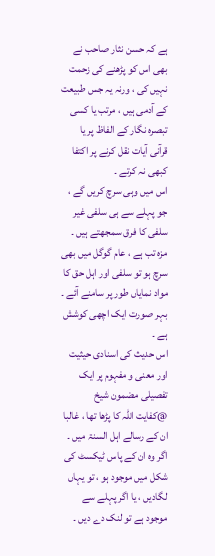ہے کہ حسن نثار صاحب نے بھی اس کو پڑھنے کی زحمت نہیں کی ، ورنہ یہ جس طبیعت کے آدمی ہیں ، مرتب یا کسی تبصرہ نگار کے الفاظ پر یا قرآنی آیات نقل کرنے پر اکتفا کبھی نہ کرتے ۔
اس میں وہی سرچ کریں گے ، جو پہلے سے ہی سلفی غیر سلفی کا فرق سمجھتے ہیں ۔
مزہ تب ہے ، عام گوگل میں بھی سرچ ہو تو سلفی اور اہل حق کا مواد نمایاں طور پر سامنے آئے ۔
بہر صورت ایک اچھی کوشش ہے ۔
اس حدیث کی اسنادی حیثیت اور معنی و مفہوم پر ایک تفصیلی مضمون شیخ @کفایت اللہ کا پڑھا تھا ، غالبا ان کے رسالے اہل السنۃ میں ۔ اگر وہ ان کے پاس ٹیکسٹ کی شکل میں موجود ہو ، تو یہاں لگادیں ، یا اگر پہلے سے موجود ہے تو لنک دے دیں ۔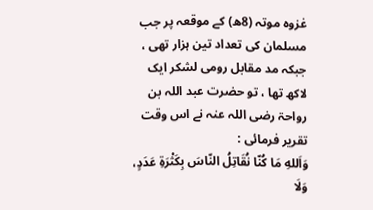غزوہ موتہ (8ھ) کے موقعہ پر جب مسلمان کی تعداد تین ہزار تھی ، جبکہ مد مقابل رومی لشکر ایک لاکھ تھا ، تو حضرت عبد اللہ بن رواحۃ رضی اللہ عنہ نے اس وقت تقریر فرمائی :
وَاَللهِ مَا كُنّا نُقَاتِلُ النّاسَ بِكَثْرَةِ عَدَدٍ، وَلَا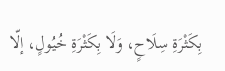بِكَثْرَةِ سِلَاحٍ، وَلَا بِكَثْرَةِ خُيُولٍ، إلّا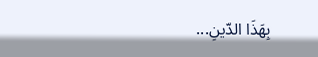بِهَذَا الدّينِ...